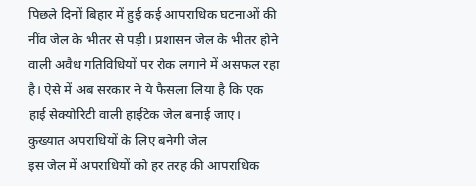पिछले दिनों बिहार में हुई कई आपराधिक घटनाओं की नींव जेल के भीतर से पड़ी। प्रशासन जेल के भीतर होने वाली अवैध गतिविधियों पर रोक लगाने में असफल रहा है। ऐसे में अब सरकार ने ये फैसला लिया है कि एक हाई सेक्योरिटी वाली हाईटेक जेल बनाई जाए।
कुख्यात अपराधियों के लिए बनेगी जेल
इस जेल में अपराधियों को हर तरह की आपराधिक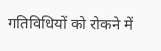गतिविधियों को रोकने में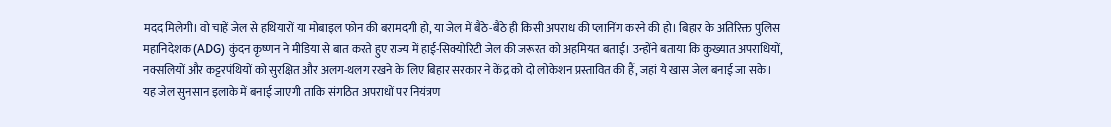मदद मिलेगी। वो चाहें जेल से हथियारों या मोबाइल फोन की बरामदगी हो, या जेल में बैठे-बैठे ही किसी अपराध की प्लानिंग करने की हो। बिहार के अतिरिक्त पुलिस महानिदेशक (ADG) कुंदन कृष्णन ने मीडिया से बात करते हुए राज्य में हाई-सिक्योरिटी जेल की जरूरत को अहमियत बताई। उन्होंने बताया कि कुख्यात अपराधियों, नक्सलियों और कट्टरपंथियों को सुरक्षित और अलग-थलग रखने के लिए बिहार सरकार ने केंद्र को दो लोकेशन प्रस्तावित की हैं, जहां ये खास जेल बनाई जा सके।
यह जेल सुनसान इलाके में बनाई जाएगी ताकि संगठित अपराधों पर नियंत्रण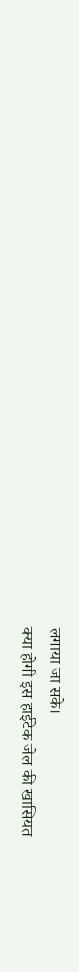लगाया जा सके।
क्या होगी इस हाईटेक जेल की खासियत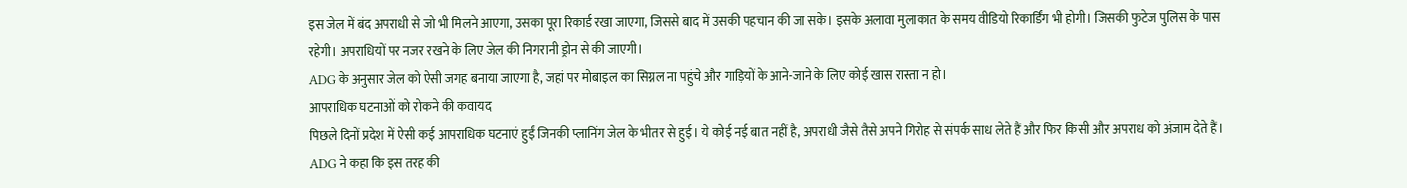इस जेल में बंद अपराधी से जो भी मिलने आएगा, उसका पूरा रिकार्ड रखा जाएगा, जिससे बाद में उसकी पहचान की जा सके। इसके अलावा मुलाकात के समय वीडियो रिकार्डिंग भी होगी। जिसकी फुटेज पुलिस के पास रहेगी। अपराधियों पर नजर रखने के लिए जेल की निगरानी ड्रोन से की जाएगी।
ADG के अनुसार जेल को ऐसी जगह बनाया जाएगा है, जहां पर मोबाइल का सिग्नल ना पहुंचे और गाड़ियों के आने-जाने के लिए कोई खास रास्ता न हो।
आपराधिक घटनाओं को रोकने की कवायद
पिछले दिनों प्रदेश में ऐसी कई आपराधिक घटनाएं हुईं जिनकी प्लानिंग जेल के भीतर से हुई। ये कोई नई बात नहीं है, अपराधी जैसे तैसे अपने गिरोह से संपर्क साध लेते हैं और फिर किसी और अपराध को अंजाम देते हैं। ADG ने कहा कि इस तरह की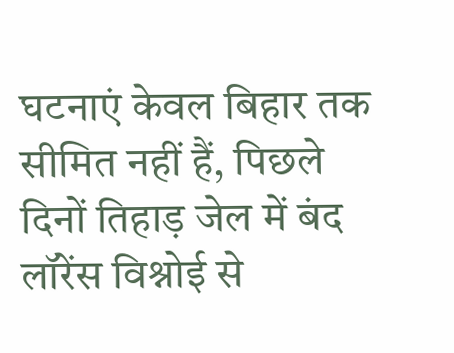घटनाएं केवल बिहार तक सीमित नहीं हैं, पिछले दिनों तिहाड़ जेल में बंद लॉरेंस विश्नोई से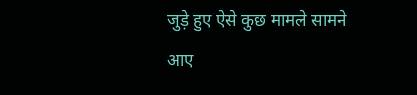जुड़े हुए ऐसे कुछ मामले सामने आए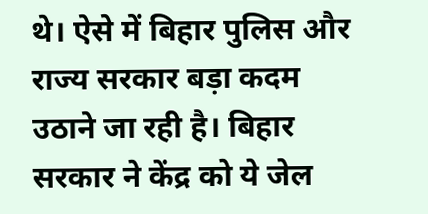थे। ऐसे में बिहार पुलिस और राज्य सरकार बड़ा कदम उठाने जा रही है। बिहार सरकार ने केंद्र को ये जेल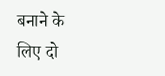बनाने के लिए दो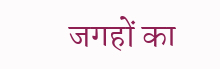जगहों का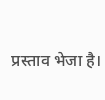प्रस्ताव भेजा है।